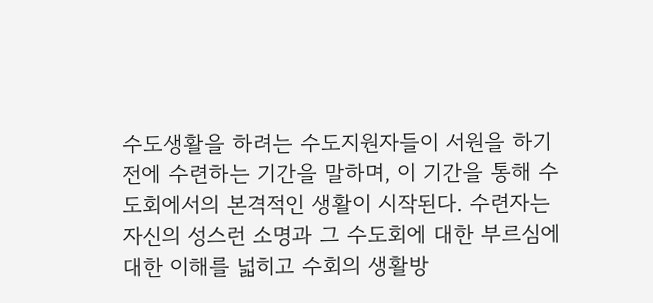수도생활을 하려는 수도지원자들이 서원을 하기 전에 수련하는 기간을 말하며, 이 기간을 통해 수도회에서의 본격적인 생활이 시작된다. 수련자는 자신의 성스런 소명과 그 수도회에 대한 부르심에 대한 이해를 넓히고 수회의 생활방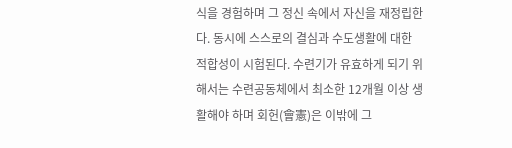식을 경험하며 그 정신 속에서 자신을 재정립한다. 동시에 스스로의 결심과 수도생활에 대한 적합성이 시험된다. 수련기가 유효하게 되기 위해서는 수련공동체에서 최소한 12개월 이상 생활해야 하며 회헌(會憲)은 이밖에 그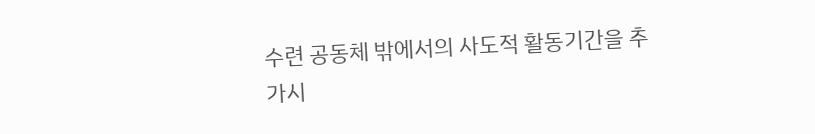수련 공동체 밖에서의 사도적 활동기간을 추가시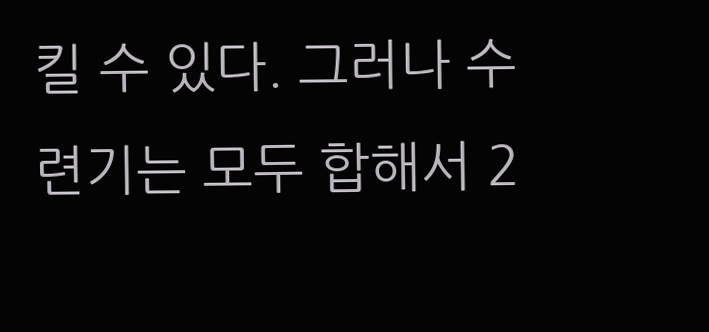킬 수 있다. 그러나 수련기는 모두 합해서 2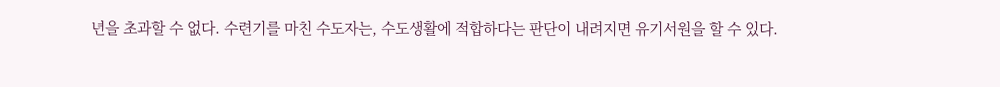년을 초과할 수 없다. 수련기를 마친 수도자는, 수도생활에 적합하다는 판단이 내려지면 유기서원을 할 수 있다.